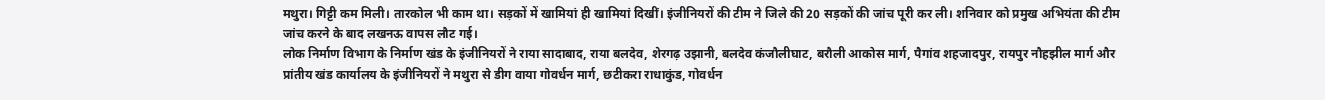मथुरा। गिट्टी कम मिली। तारकोल भी काम था। सड़कों में खामियां ही खामियां दिखीं। इंजीनियरों की टीम ने जिले की 20 सड़कों की जांच पूरी कर ली। शनिवार को प्रमुख अभियंता की टीम जांच करने के बाद लखनऊ वापस लौट गई।
लोक निर्माण विभाग के निर्माण खंड के इंजीनियरों ने राया सादाबाद, राया बलदेव, शेरगढ़ उझानी, बलदेव कंजौलीघाट, बरौली आकोस मार्ग, पैगांव शहजादपुर, रायपुर नौहझील मार्ग और प्रांतीय खंड कार्यालय के इंजीनियरों ने मथुरा से डीग वाया गोवर्धन मार्ग, छटीकरा राधाकुंड, गोवर्धन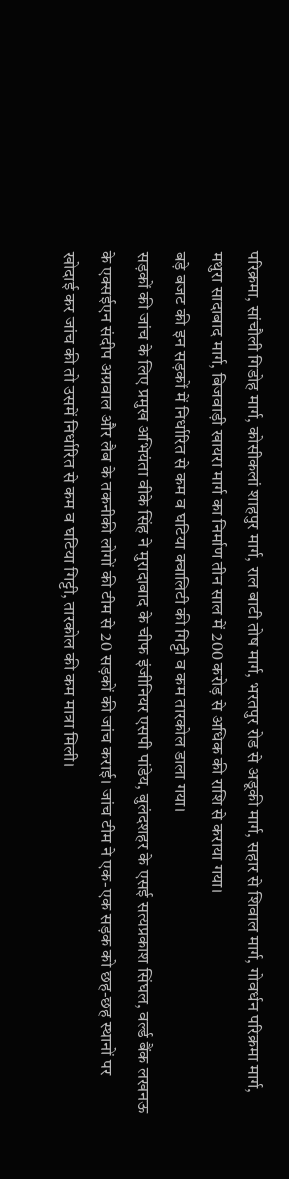परिक्रमा, सांचौली गिडोह मार्ग, कोसीकलां शाहपुर मार्ग, राल बाटी तोष मार्ग, भरतपुर रोड से अडूकी मार्ग, सहार से शिवाल मार्ग, गोवर्धन परिक्रमा मार्ग, मथुरा सादाबाद मार्ग, बिजवाड़ी खायरा मार्ग का निर्माण तीन साल में 200 करोड़ से अधिक की राशि से कराया गया।
बड़े बजट की इन सड़कों में निर्धारित से कम व घटिया क्वालिटी की गिट्टी व कम तारकोल डाला गया।
सड़कों की जांच के लिए प्रमुख अभियंता वीके सिंह ने मुरादाबाद के चीफ इंजीनियर एसपी पांडेय, बुलंदशहर के एसई सत्यप्रकाश सिंघल, वर्ल्ड बैंक लखनऊ के एक्सईएन संदीप अग्रवाल और लैब के तकनीकी लोगों की टीम से 20 सड़कों की जांच कराई। जांच टीम ने एक-एक सड़क को छह-छह स्थानों पर खोदाई कर जांच की तो उसमें निर्धारित से कम व घटिया गिट्टी, तारकोल की कम मात्रा मिली।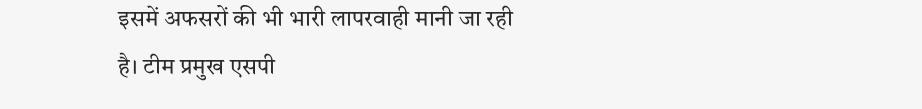इसमें अफसरों की भी भारी लापरवाही मानी जा रही है। टीम प्रमुख एसपी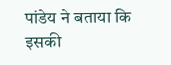पांडेय ने बताया कि इसकी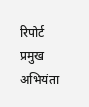रिपोर्ट प्रमुख अभियंता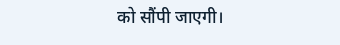को सौंपी जाएगी।